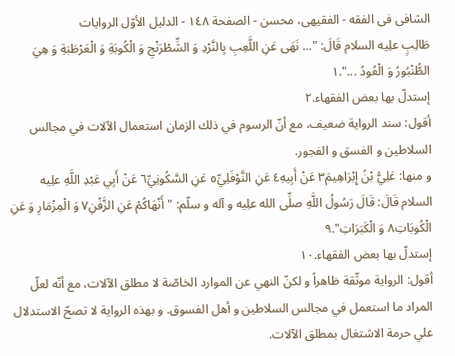الشافی فی الفقه - الفقیهی، محسن - الصفحة ١٤٨ - الدليل الأوّل الروايات
طَالِبٍ علِیه السلام قَالَ: "... نَهَى عَنِ اللَّعِبِ بِالنَّرْدِ وَ الشِّطْرَنْجِ وَ الْكُوبَةِ وَ الْعَرْطَبَةِ وَ هِيَ الطُّنْبُورُ وَ الْعُودُ ...".١
إستدلّ بها بعض الفقهاء.٢
أقول: سند الرواية ضعيف، مع أنّ الرسوم في ذلك الزمان استعمال الآلات في مجالس السلاطين و الفسق و الفجور.
و منها: عَلِيُّ بْنُ إِبْرَاهِيمَ٣ عَنْ أَبِيهِ٤ عَنِ النَّوْفَلِيِّ٥ عَنِ السَّكُونِيِّ٦ عَنْ أَبِي عَبْدِ اللَّهِ علِیه السلام قَالَ: قَالَ رَسُولُ اللَّهِ صلِّی الله علِیه و آله و سلّم: "أَنْهَاكُمْ عَنِ الزَّفْنِ٧ وَ الْمِزْمَارِ وَ عَنِ الْكُوبَاتِ٨ وَ الْكَبَرَاتِ".٩
إستدلّ بها بعض الفقهاء.١٠
أقول: الرواية موثّقة ظاهراً و لکنّ النهي عن الموارد الخاصّة لا مطلق الآلات، مع أنّه لعلّ المراد ما استعمل في مجالس السلاطين و أهل الفسوق. و بهذه الرواية لا تصحّ الاستدلال علي حرمة الاشتغال بمطلق الآلات.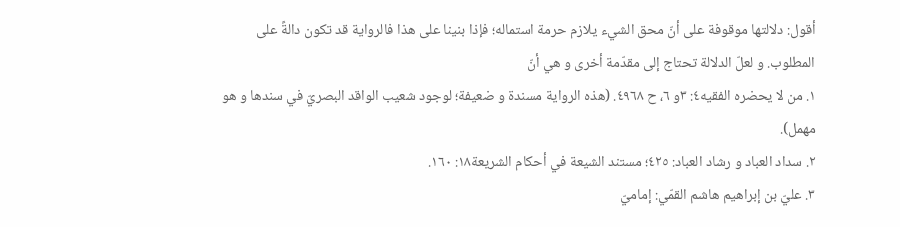أقول: دلالتها موقوفة على أنّ محق الشيء يلازم حرمة استماله؛ فإذا بنينا على هذا فالرواية قد تكون دالةً على المطلوب. و لعلّ الدلالة تحتاج إلى مقدّمة أخرى و هي أنّ
١. من لا يحضره الفقيه٤: ٣و ٦، ح ٤٩٦٨. (هذه الرواية مسندة و ضعيفة؛ لوجود شعيب الواقد البصريّ في سندها و هو مهمل).
٢. سداد العباد و رشاد العباد: ٤٢٥؛ مستند الشيعة في أحكام الشريعة١٨: ١٦٠.
٣. عليّ بن إبراهيم هاشم القمّي: إماميّ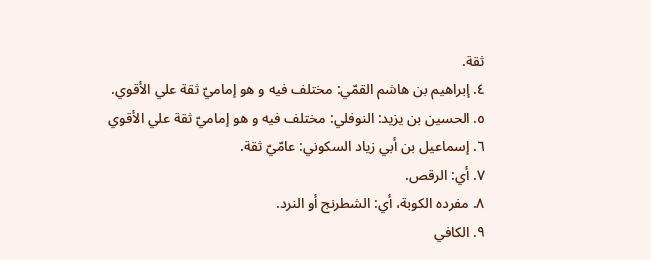ثقة.
٤. إبراهيم بن هاشم القمّي: مختلف فيه و هو إماميّ ثقة علي الأقوي.
٥. الحسين بن يزيد: النوفلي: مختلف فيه و هو إماميّ ثقة علي الأقوي
٦. إسماعيل بن أبي زياد السكوني: عامّيّ ثقة.
٧. أي: الرقص.
٨. مفرده الکوبة، أي: الشطرنج أو النرد.
٩. الکافي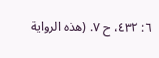٦: ٤٣٢، ح ٧. (هذه الرواية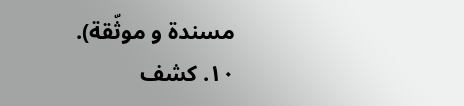مسندة و موثّقة).
١٠. كشف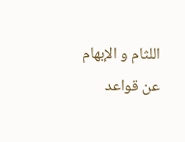اللثام و الإبهام عن قواعد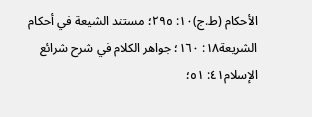الأحكام (ط.ج)١٠: ٢٩٥؛ مستند الشيعة في أحكام الشريعة١٨: ١٦٠؛ جواهر الكلام في شرح شرائع الإسلام٤١: ٥١؛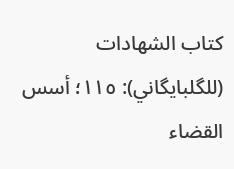کتاب الشهادات (للگلبايگاني): ١١٥؛ أسس القضاء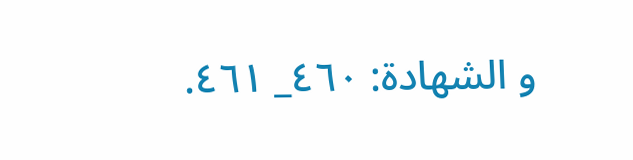و الشهادة: ٤٦٠_ ٤٦١.